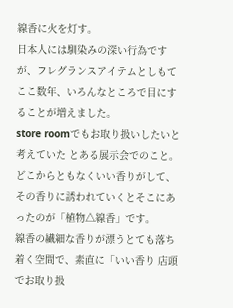線香に火を灯す。
日本人には馴染みの深い行為ですが、フレグランスアイテムとしもてここ数年、いろんなところで目にすることが増えました。
store roomでもお取り扱いしたいと考えていた とある展示会でのこと。
どこからともなくいい香りがして、その香りに誘われていくとそこにあったのが「植物△線香」です。
線香の繊細な香りが漂うとても落ち着く空間で、素直に「いい香り 店頭でお取り扱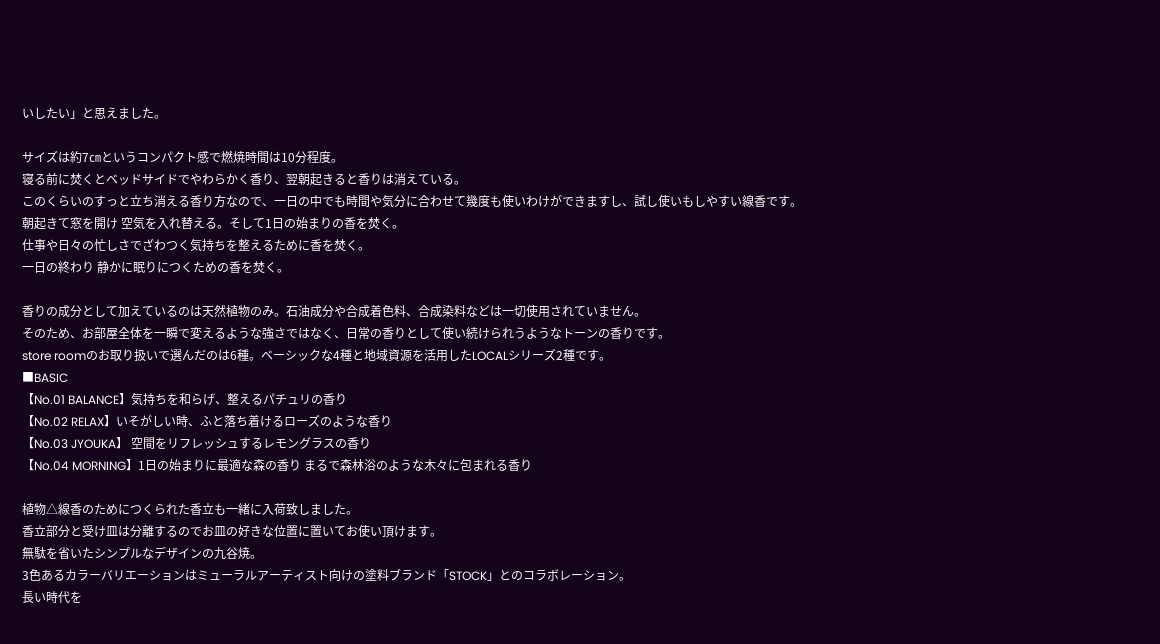いしたい」と思えました。

サイズは約7㎝というコンパクト感で燃焼時間は10分程度。
寝る前に焚くとベッドサイドでやわらかく香り、翌朝起きると香りは消えている。
このくらいのすっと立ち消える香り方なので、一日の中でも時間や気分に合わせて幾度も使いわけができますし、試し使いもしやすい線香です。
朝起きて窓を開け 空気を入れ替える。そして1日の始まりの香を焚く。
仕事や日々の忙しさでざわつく気持ちを整えるために香を焚く。
一日の終わり 静かに眠りにつくための香を焚く。

香りの成分として加えているのは天然植物のみ。石油成分や合成着色料、合成染料などは一切使用されていません。
そのため、お部屋全体を一瞬で変えるような強さではなく、日常の香りとして使い続けられうようなトーンの香りです。
store roomのお取り扱いで選んだのは6種。ベーシックな4種と地域資源を活用したLOCALシリーズ2種です。
■BASIC
【No.01 BALANCE】気持ちを和らげ、整えるパチュリの香り
【No.02 RELAX】いそがしい時、ふと落ち着けるローズのような香り
【No.03 JYOUKA】 空間をリフレッシュするレモングラスの香り
【No.04 MORNING】1日の始まりに最適な森の香り まるで森林浴のような木々に包まれる香り

植物△線香のためにつくられた香立も一緒に入荷致しました。
香立部分と受け皿は分離するのでお皿の好きな位置に置いてお使い頂けます。
無駄を省いたシンプルなデザインの九谷焼。
3色あるカラーバリエーションはミューラルアーティスト向けの塗料ブランド「STOCK」とのコラボレーション。
長い時代を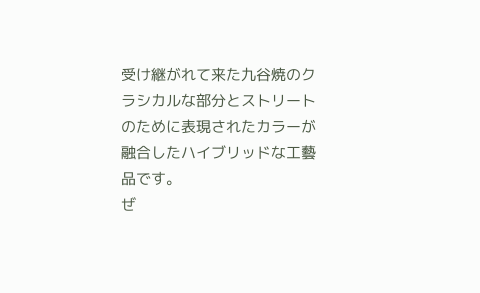受け継がれて来た九谷焼のクラシカルな部分とストリートのために表現されたカラーが融合したハイブリッドな工藝品です。
ぜ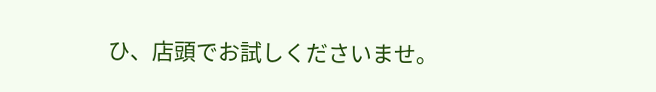ひ、店頭でお試しくださいませ。